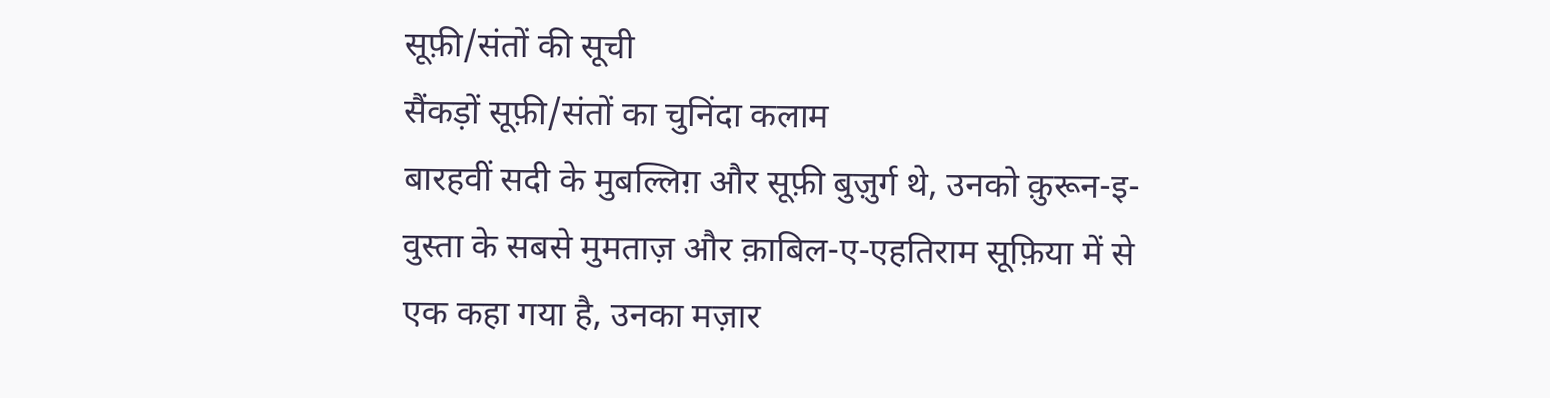सूफ़ी/संतों की सूची
सैंकड़ों सूफ़ी/संतों का चुनिंदा कलाम
बारहवीं सदी के मुबल्लिग़ और सूफ़ी बुज़ुर्ग थे, उनको क़ुरून-इ-वुस्ता के सबसे मुमताज़ और क़ाबिल-ए-एहतिराम सूफ़िया में से एक कहा गया है, उनका मज़ार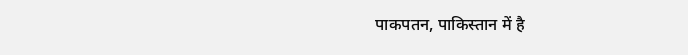पाकपतन, पाकिस्तान में है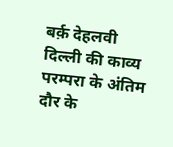बर्क़ देहलवी
दिल्ली की काव्य परम्परा के अंतिम दौर के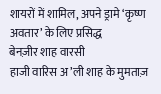शायरों में शामिल, अपने ड्रामे ‘कृष्ण अवतार’ के लिए प्रसिद्ध
बेनज़ीर शाह वारसी
हाजी वारिस अ’ली शाह के मुमताज़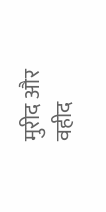मुरीद और वहीद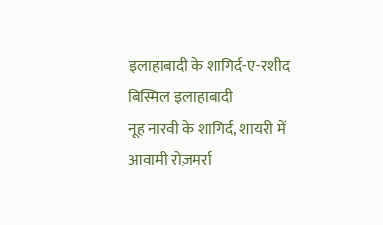इलाहाबादी के शागिर्द-ए-रशीद
बिस्मिल इलाहाबादी
नूह नारवी के शागिर्द, शायरी में आवामी रोज़मर्रा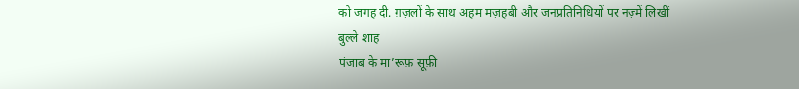को जगह दी. ग़ज़लों के साथ अहम मज़हबी और जनप्रतिनिधियों पर नज़्में लिखीं
बुल्ले शाह
पंजाब के मा’रूफ़ सूफ़ी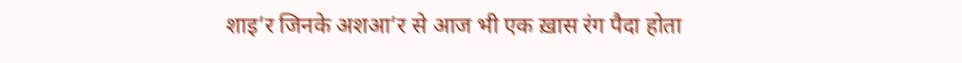शाइ’र जिनके अशआ’र से आज भी एक ख़ास रंग पैदा होता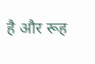है और रूह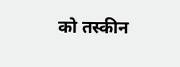को तस्कीन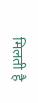मिलती है